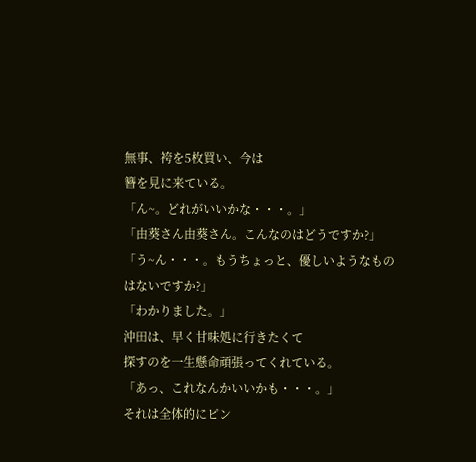無事、袴を5枚買い、今は
簪を見に来ている。
「ん~。どれがいいかな・・・。」
「由葵さん由葵さん。こんなのはどうですか?」
「う~ん・・・。もうちょっと、優しいようなもの
はないですか?」
「わかりました。」
沖田は、早く甘味処に行きたくて
探すのを一生懸命頑張ってくれている。
「あっ、これなんかいいかも・・・。」
それは全体的にピン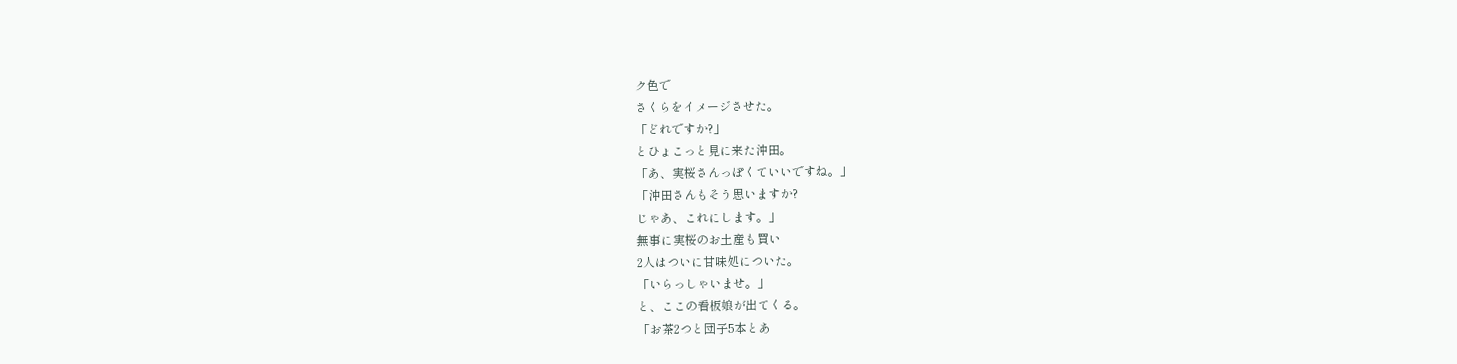ク色で
さくらをイメージさせた。
「どれですか?」
とひょこっと見に来た沖田。
「あ、実桜さんっぽくていいですね。」
「沖田さんもそう思いますか?
じゃあ、これにします。」
無事に実桜のお土産も買い
2人はついに甘味処についた。
「いらっしゃいませ。」
と、ここの看板娘が出てくる。
「お茶2つと団子5本とあ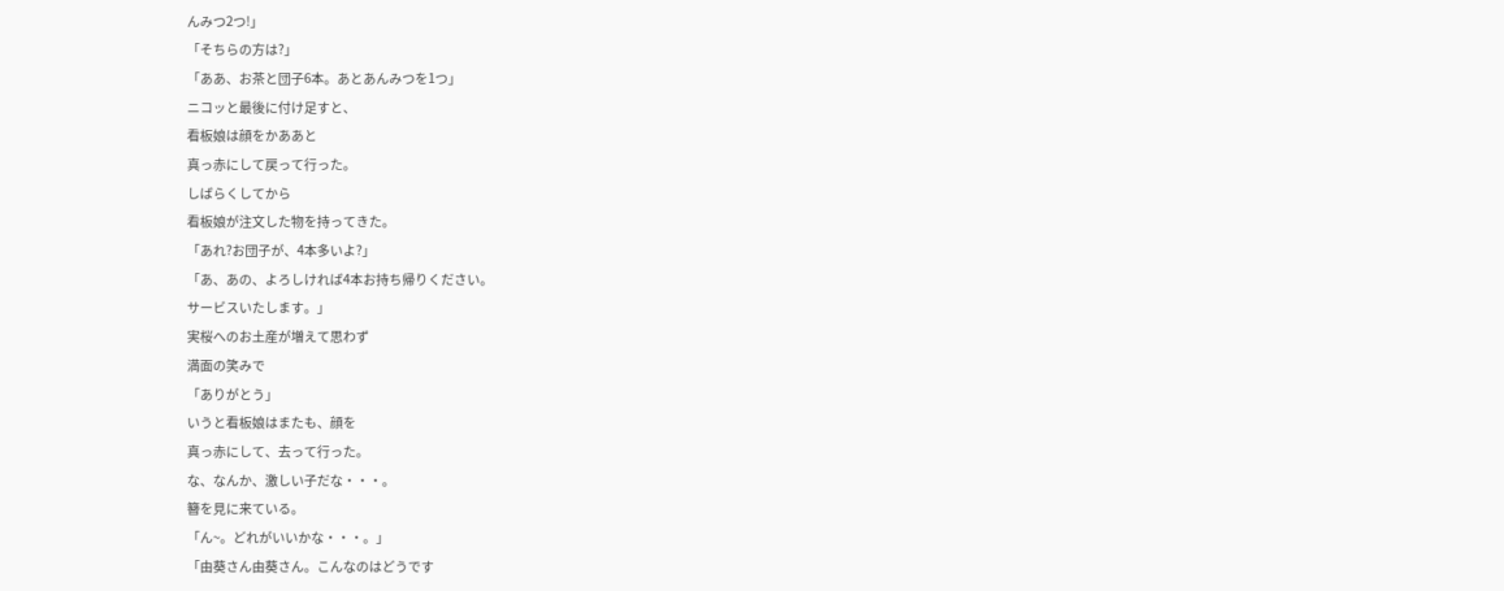んみつ2つ!」
「そちらの方は?」
「ああ、お茶と団子6本。あとあんみつを1つ」
ニコッと最後に付け足すと、
看板娘は顔をかああと
真っ赤にして戻って行った。
しばらくしてから
看板娘が注文した物を持ってきた。
「あれ?お団子が、4本多いよ?」
「あ、あの、よろしければ4本お持ち帰りください。
サービスいたします。」
実桜へのお土産が増えて思わず
満面の笑みで
「ありがとう」
いうと看板娘はまたも、顔を
真っ赤にして、去って行った。
な、なんか、激しい子だな・・・。
簪を見に来ている。
「ん~。どれがいいかな・・・。」
「由葵さん由葵さん。こんなのはどうです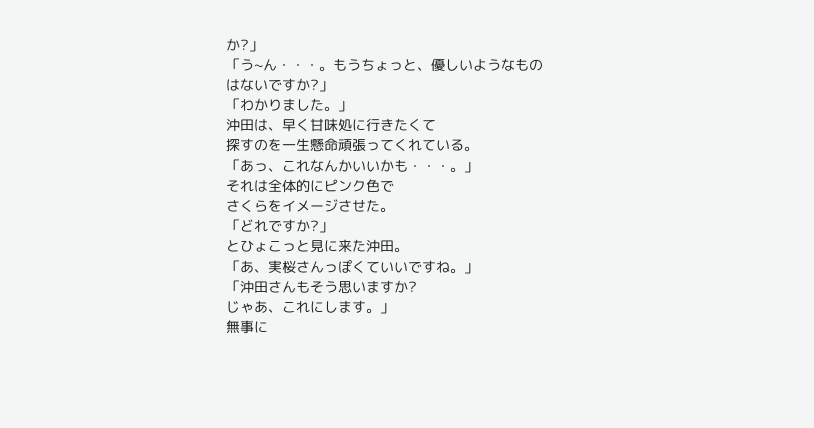か?」
「う~ん・・・。もうちょっと、優しいようなもの
はないですか?」
「わかりました。」
沖田は、早く甘味処に行きたくて
探すのを一生懸命頑張ってくれている。
「あっ、これなんかいいかも・・・。」
それは全体的にピンク色で
さくらをイメージさせた。
「どれですか?」
とひょこっと見に来た沖田。
「あ、実桜さんっぽくていいですね。」
「沖田さんもそう思いますか?
じゃあ、これにします。」
無事に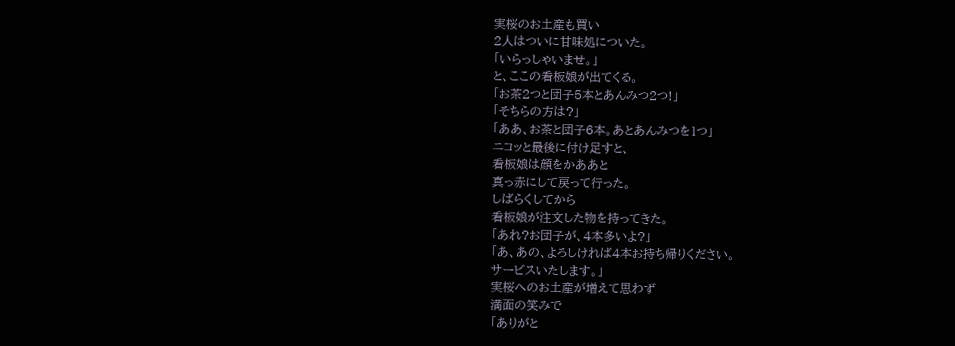実桜のお土産も買い
2人はついに甘味処についた。
「いらっしゃいませ。」
と、ここの看板娘が出てくる。
「お茶2つと団子5本とあんみつ2つ!」
「そちらの方は?」
「ああ、お茶と団子6本。あとあんみつを1つ」
ニコッと最後に付け足すと、
看板娘は顔をかああと
真っ赤にして戻って行った。
しばらくしてから
看板娘が注文した物を持ってきた。
「あれ?お団子が、4本多いよ?」
「あ、あの、よろしければ4本お持ち帰りください。
サービスいたします。」
実桜へのお土産が増えて思わず
満面の笑みで
「ありがと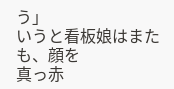う」
いうと看板娘はまたも、顔を
真っ赤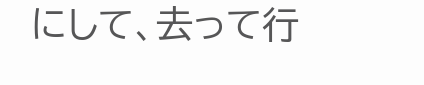にして、去って行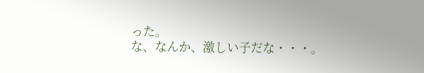った。
な、なんか、激しい子だな・・・。